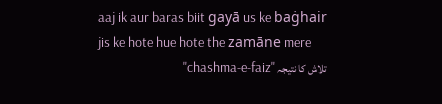aaj ik aur baras biit gayā us ke baġhair
jis ke hote hue hote the zamāne mere
تلاش کا نتیجہ "chashma-e-faiz"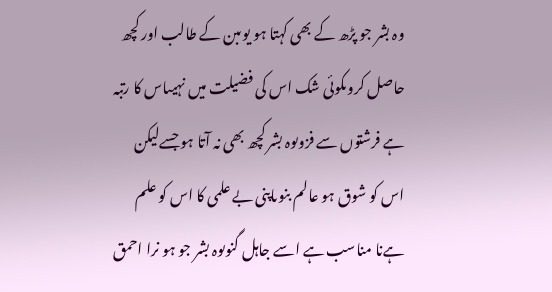وہ بشر جو پڑھ کے بھی کہتا ہو یوںبن کے طالب اور کچھ حاصل کروںکوئی شک اس کی فضیلت میں نہیںاس کا رتبہ ہے فرشتوں سے فزوںوہ بشر کچھ بھی نہ آتا ہو جسےلیکن اس کو شوق ہو عالم بنوںاپنی بے علمی کا اس کو علم ہےنا مناسب ہے اسے جاہل گنوںوہ بشر جو ہو نرا احمق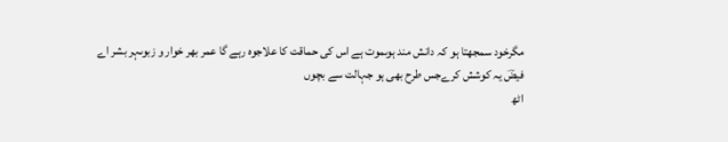مگرخود سمجھتا ہو کہ دانش مند ہوںموت ہے اس کی حماقت کا علاجوہ رہے گا عمر بھر خوار و زبوںہر بشر اے فیضؔ یہ کوشش کرےجس طرح بھی ہو جہالت سے بچوں
اٹھ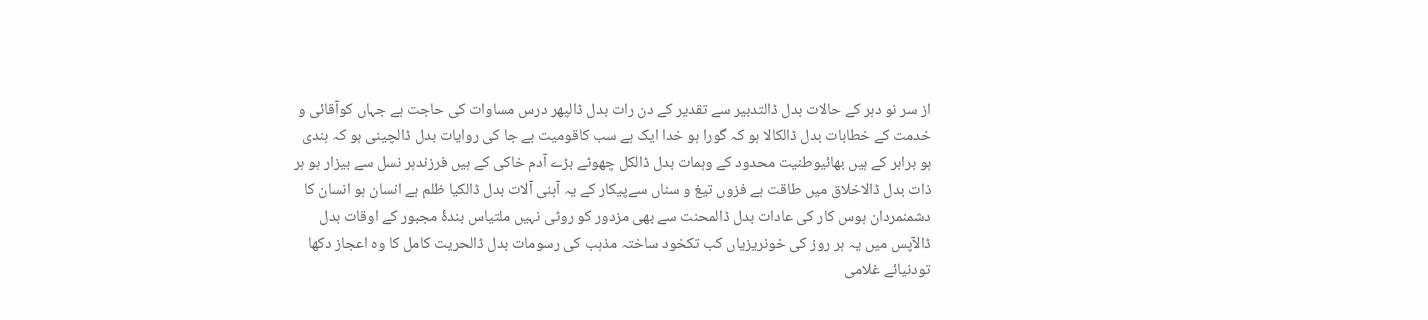از سر نو دہر کے حالات بدل ڈالتدبیر سے تقدیر کے دن رات بدل ڈالپھر درس مساوات کی حاجت ہے جہاں کوآقائی و خدمت کے خطابات بدل ڈالکالا ہو کہ گورا ہو خدا ایک ہے سب کاقومیت بے جا کی روایات بدل ڈالچینی ہو کہ ہندی ہو برابر کے ہیں بھائیوطنیت محدود کے وہمات بدل ڈالکل چھوٹے بڑے آدم خاکی کے ہیں فرزندہر نسل سے بیزار ہو ہر ذات بدل ڈالاخلاق میں طاقت ہے فزوں تیغ و سناں سےپیکار کے یہ آہنی آلات بدل ڈالکیا ظلم ہے انسان ہو انسان کا دشمنمردان ہوس کار کی عادات بدل ڈالمحنت سے بھی مزدور کو روٹی نہیں ملتیاس بندۂ مجبور کے اوقات بدل ڈالآپس میں یہ ہر روز کی خونریزیاں کب تکخود ساختہ مذہب کی رسومات بدل ڈالحریت کامل کا وہ اعجاز دکھا تودنیائے غلامی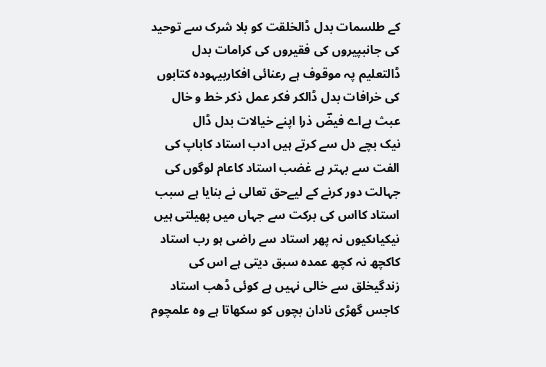کے طلسمات بدل ڈالخلقت کو بلا شرک سے توحید کی جانبپیروں کی فقیروں کی کرامات بدل ڈالتعلیم پہ موقوف ہے رعنائی افکاربیہودہ کتابوں کی خرافات بدل ڈالکر فکر عمل ذکر خط و خال عبث ہےاے فیضؔ ذرا اپنے خیالات بدل ڈال
نیک بچے دل سے کرتے ہیں ادب استاد کاباپ کی الفت سے بہتر ہے غضب استاد کاعام لوگوں کی جہالت دور کرنے کے لیےحق تعالی نے بنایا ہے سبب استاد کااس کی برکت سے جہاں میں پھیلتی ہیں نیکیاںکیوں نہ پھر استاد سے راضی ہو رب استاد کاکچھ نہ کچھ عمدہ سبق دیتی ہے اس کی زندگیخلق سے خالی نہیں ہے کوئی ڈھب استاد کاجس گھڑی نادان بچوں کو سکھاتا ہے وہ علمچوم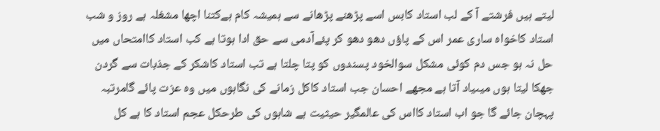لیتے ہیں فرشتے آ کے لب استاد کابس اسے پڑھنے پڑھانے سے ہمیشہ کام ہےکتنا اچھا مشغلہ ہے روز و شب استاد کاخواہ ساری عمر اس کے پاؤں دھو دھو کر پئےآدمی سے حق ادا ہوتا ہے کب استاد کاامتحاں میں حل نہ ہو جس دم کوئی مشکل سوالخود پسندوں کو پتا چلتا ہے تب استاد کاشکر کے جذبات سے گردن جھکا لیتا ہوں میںیاد آتا ہے مجھے احسان جب استاد کاکل زمانے کی نگاہوں میں وہ عزت پائے گامرتبہ پہچان جائے گا جو اب استاد کااس کی عالمگیر حیثیت ہے شاہوں کی طرحکل عجم استاد کا ہے کل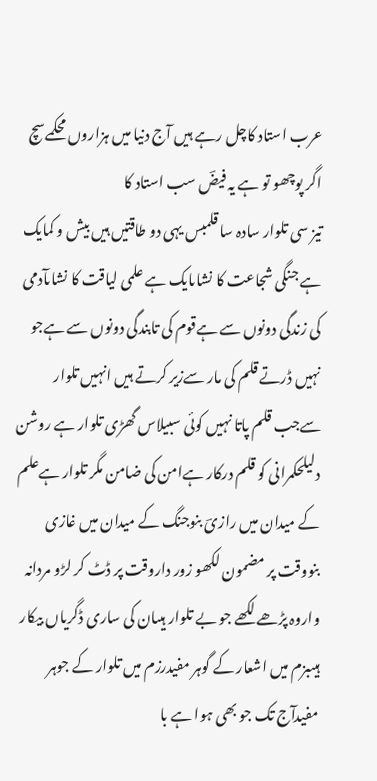عرب استاد کاچل رہے ہیں آج دنیا میں ہزاروں محکمےسچ اگر پوچھو تو ہے یہ فیضؔ سب استاد کا
تیز سی تلوار سادہ سا قلمبس یہی دو طاقتیں ہیں بیش و کمایک ہے جنگی شجاعت کا نشاںایک ہے علمی لیاقت کا نشاںآدمی کی زندگی دونوں سے ہےقوم کی تابندگی دونوں سے ہےجو نہیں ڈرتے قلم کی مار سےزیر کرتے ہیں انہیں تلوار سےجب قلم پاتا نہیں کوئی سبیلاس گھڑی تلوار ہے روشن دلیلحکمرانی کو قلم درکار ہےامن کی ضامن مگر تلوار ہےعلم کے میدان میں رازیؔ بنوجنگ کے میدان میں غازی بنووقت پر مضمون لکھو زور داروقت پر ڈٹ کر لڑو مردانہ واروہ پڑھے لکھے جو بے تلوار ہیںان کی ساری ڈگریاں بیکار ہیںبزم میں اشعار کے گوہر مفیدرزم میں تلوار کے جوہر مفیدآج تک جو بھی ہوا ہے با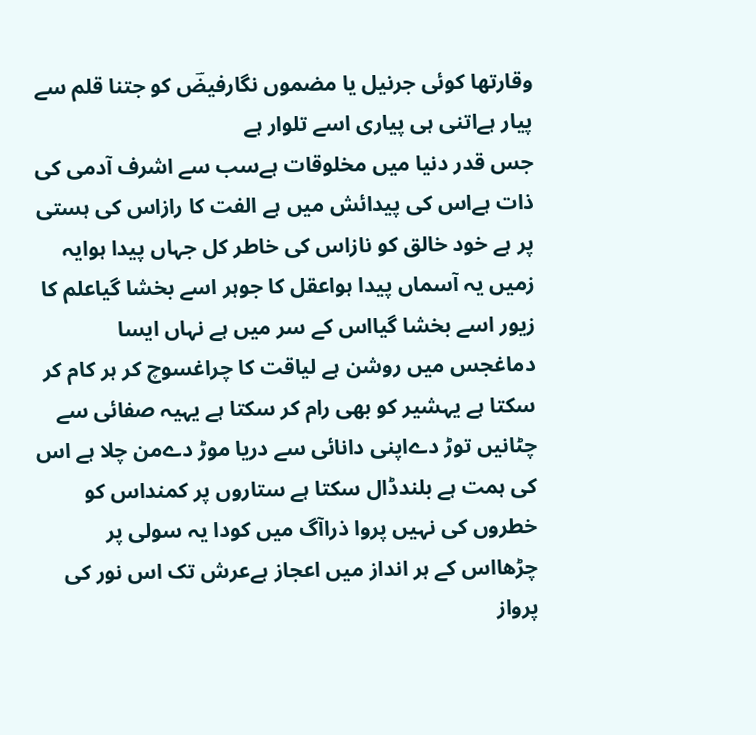وقارتھا کوئی جرنیل یا مضموں نگارفیضؔ کو جتنا قلم سے پیار ہےاتنی ہی پیاری اسے تلوار ہے
جس قدر دنیا میں مخلوقات ہےسب سے اشرف آدمی کی ذات ہےاس کی پیدائش میں ہے الفت کا رازاس کی ہستی پر ہے خود خالق کو نازاس کی خاطر کل جہاں پیدا ہوایہ زمیں یہ آسماں پیدا ہواعقل کا جوہر اسے بخشا گیاعلم کا زیور اسے بخشا گیااس کے سر میں ہے نہاں ایسا دماغجس میں روشن ہے لیاقت کا چراغسوچ کر ہر کام کر سکتا ہے یہشیر کو بھی رام کر سکتا ہے یہیہ صفائی سے چٹانیں توڑ دےاپنی دانائی سے دریا موڑ دےمن چلا ہے اس کی ہمت ہے بلندڈال سکتا ہے ستاروں پر کمنداس کو خطروں کی نہیں پروا ذراآگ میں کودا یہ سولی پر چڑھااس کے ہر انداز میں اعجاز ہےعرش تک اس نور کی پرواز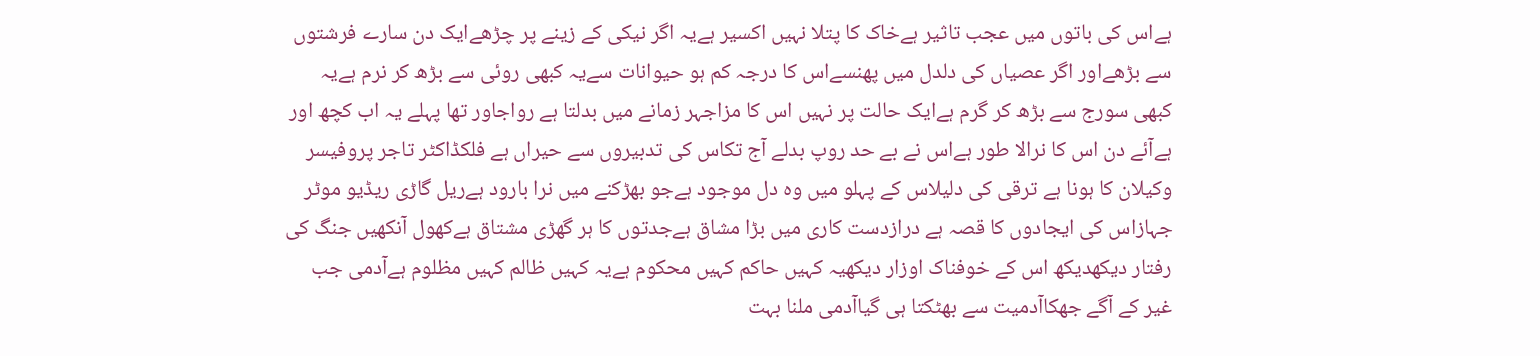ہےاس کی باتوں میں عجب تاثیر ہےخاک کا پتلا نہیں اکسیر ہےیہ اگر نیکی کے زینے پر چڑھےایک دن سارے فرشتوں سے بڑھےاور اگر عصیاں کی دلدل میں پھنسےاس کا درجہ کم ہو حیوانات سےیہ کبھی روئی سے بڑھ کر نرم ہےیہ کبھی سورج سے بڑھ کر گرم ہےایک حالت پر نہیں اس کا مزاجہر زمانے میں بدلتا ہے رواجاور تھا پہلے یہ اب کچھ اور ہےآئے دن اس کا نرالا طور ہےاس نے بے حد روپ بدلے آج تکاس کی تدبیروں سے حیراں ہے فلکڈاکٹر تاجر پروفیسر وکیلان کا ہونا ہے ترقی کی دلیلاس کے پہلو میں وہ دل موجود ہےجو بھڑکنے میں نرا بارود ہےریل گاڑی ریڈیو موٹر جہازاس کی ایجادوں کا قصہ ہے درازدست کاری میں بڑا مشاق ہےجدتوں کا ہر گھڑی مشتاق ہےکھول آنکھیں جنگ کی رفتار دیکھدیکھ اس کے خوفناک اوزار دیکھیہ کہیں حاکم کہیں محکوم ہےیہ کہیں ظالم کہیں مظلوم ہےآدمی جب غیر کے آگے جھکاآدمیت سے بھٹکتا ہی گیاآدمی ملنا بہت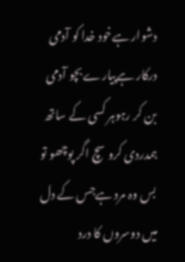دشوار ہےخود خدا کو آدمی درکار ہےپیارے بچو آدمی بن کر رہوہر کسی کے ساتھ ہمدردی کروسچ اگر پوچھو تو بس وہ مرد ہےجس کے دل میں دوسروں کا درد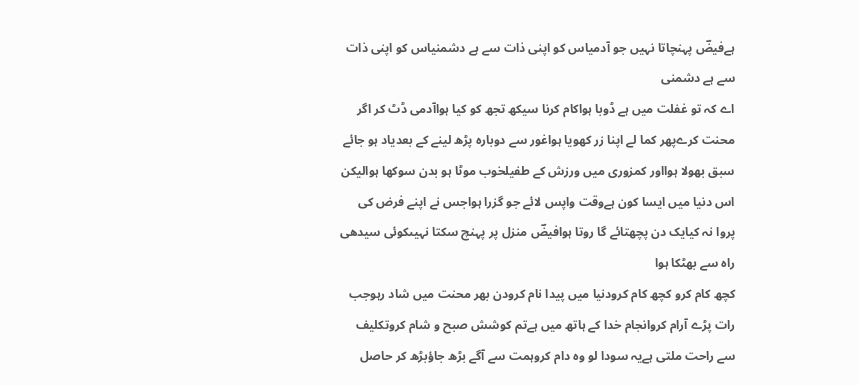ہےفیضؔ پہنچاتا نہیں جو آدمیاس کو اپنی ذات سے ہے دشمنیاس کو اپنی ذات سے ہے دشمنی
اے کہ تو غفلت میں ہے ڈوبا ہواکام کرنا سیکھ تجھ کو کیا ہواآدمی ڈٹ کر اگر محنت کرےپھر کما لے اپنا زر کھویا ہواغور سے دوبارہ پڑھ لینے کے بعدیاد ہو جائے سبق بھولا ہوااور کمزوری میں ورزش کے طفیلخوب موٹا ہو بدن سوکھا ہوالیکن اس دنیا میں ایسا کون ہےوقت واپس لائے جو گزرا ہواجس نے اپنے فرض کی پروا نہ کیایک دن پچھتائے گا روتا ہوافیضؔ منزل پر پہنچ سکتا نہیںکوئی سیدھی راہ سے بھٹکا ہوا
کچھ کام کرو کچھ کام کرودنیا میں پیدا نام کرودن بھر محنت میں شاد رہوجب رات پڑے آرام کروانجام خدا کے ہاتھ میں ہےتم کوشش صبح و شام کروتکلیف سے راحت ملتی ہےیہ سودا لو وہ دام کروہمت سے آگے بڑھ جاؤبڑھ کر حاصل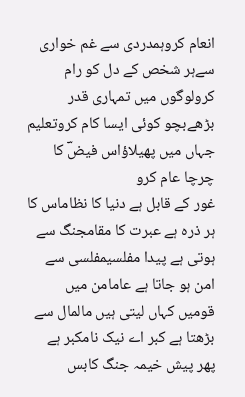انعام کروہمدردی سے غم خواری سےہر شخص کے دل کو رام کرولوگوں میں تمہاری قدر بڑھےبچو کوئی ایسا کام کروتعلیم جہاں میں پھیلاؤاس فیضؔ کا چرچا عام کرو
غور کے قابل ہے دنیا کا نظاماس کا ہر ذرہ ہے عبرت کا مقامجنگ سے ہوتی ہے پیدا مفلسیمفلسی سے امن ہو جاتا ہے عامامن میں قومیں کہاں لیتی ہیں مالمال سے بڑھتا ہے کبر اے نیک نامکبر ہے پھر پیش خیمہ جنگ کابس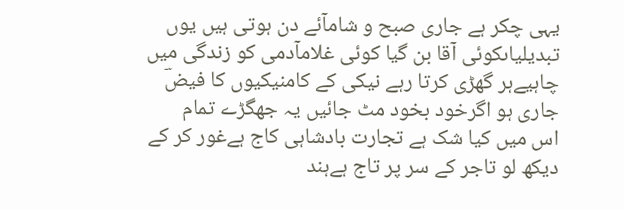یہی چکر ہے جاری صبح و شامآئے دن ہوتی ہیں یوں تبدیلیاںکوئی آقا بن گیا کوئی غلامآدمی کو زندگی میں چاہیےہر گھڑی کرتا رہے نیکی کے کامنیکیوں کا فیضؔ جاری ہو اگرخود بخود مٹ جائیں یہ جھگڑے تمام
اس میں کیا شک ہے تجارت بادشاہی کاج ہےغور کر کے دیکھ لو تاجر کے سر پر تاج ہےہند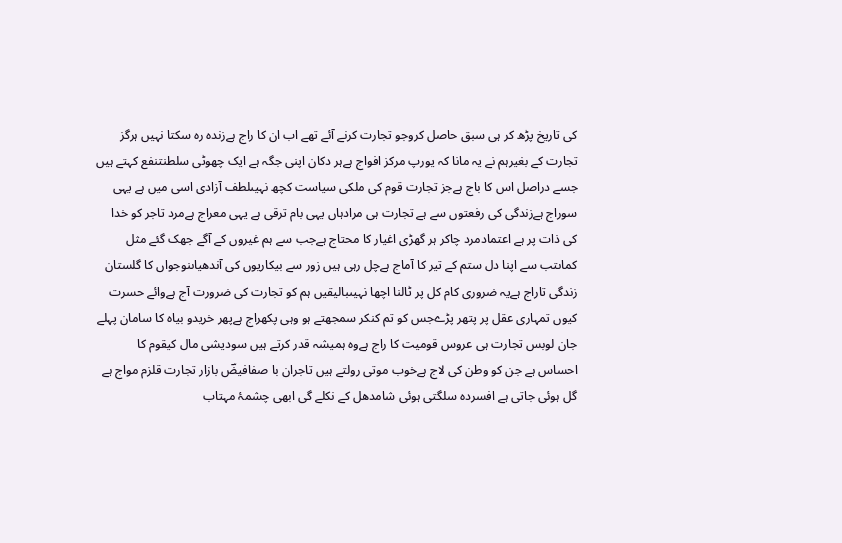کی تاریخ پڑھ کر ہی سبق حاصل کروجو تجارت کرنے آئے تھے اب ان کا راج ہےزندہ رہ سکتا نہیں ہرگز تجارت کے بغیرہم نے یہ مانا کہ یورپ مرکز افواج ہےہر دکان اپنی جگہ ہے ایک چھوٹی سلطنتنفع کہتے ہیں جسے دراصل اس کا باج ہےجز تجارت قوم کی ملکی سیاست کچھ نہیںلطف آزادی اسی میں ہے یہی سوراج ہےزندگی کی رفعتوں سے ہے تجارت ہی مرادہاں یہی بام ترقی ہے یہی معراج ہےمرد تاجر کو خدا کی ذات پر ہے اعتمادمرد چاکر ہر گھڑی اغیار کا محتاج ہےجب سے ہم غیروں کے آگے جھک گئے مثل کماںتب سے اپنا دل ستم کے تیر کا آماج ہےچل رہی ہیں زور سے بیکاریوں کی آندھیاںنوجواں کا گلستان زندگی تاراج ہےیہ ضروری کام کل پر ٹالنا اچھا نہیںبالیقیں ہم کو تجارت کی ضرورت آج ہےوائے حسرت کیوں تمہاری عقل پر پتھر پڑےجس کو تم کنکر سمجھتے ہو وہی پکھراج ہےپھر خریدو بیاہ کا سامان پہلے جان لوبس تجارت ہی عروس قومیت کا راج ہےوہ ہمیشہ قدر کرتے ہیں سودیشی مال کیقوم کا احساس ہے جن کو وطن کی لاج ہےخوب موتی رولتے ہیں تاجران با صفافیضؔ بازار تجارت قلزم مواج ہے
گل ہوئی جاتی ہے افسردہ سلگتی ہوئی شامدھل کے نکلے گی ابھی چشمۂ مہتاب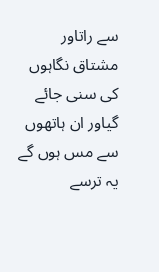سے راتاور مشتاق نگاہوں کی سنی جائے گیاور ان ہاتھوں سے مس ہوں گے یہ ترسے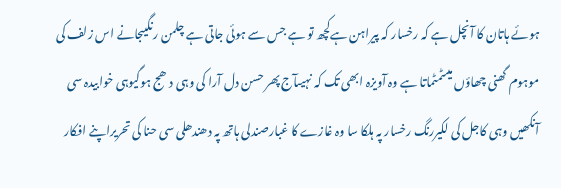ہوئے ہاتان کا آنچل ہے کہ رخسار کہ پیراہن ہےکچھ تو ہے جس سے ہوئی جاتی ہے چلمن رنگیںجانے اس زلف کی موہوم گھنی چھاؤں میںٹمٹماتا ہے وہ آویزہ ابھی تک کہ نہیںآج پھر حسن دل آرا کی وہی دھج ہوگیوہی خوابیدہ سی آنکھیں وہی کاجل کی لکیررنگ رخسار پہ ہلکا سا وہ غازے کا غبارصندلی ہاتھ پہ دھندھلی سی حنا کی تحریراپنے افکار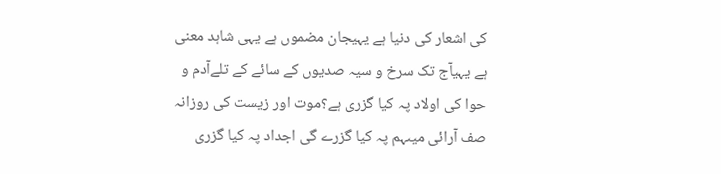کی اشعار کی دنیا ہے یہیجان مضموں ہے یہی شاہد معنی ہے یہیآج تک سرخ و سیہ صدیوں کے سائے کے تلےآدم و حوا کی اولاد پہ کیا گزری ہے؟موت اور زیست کی روزانہ صف آرائی میںہم پہ کیا گزرے گی اجداد پہ کیا گزری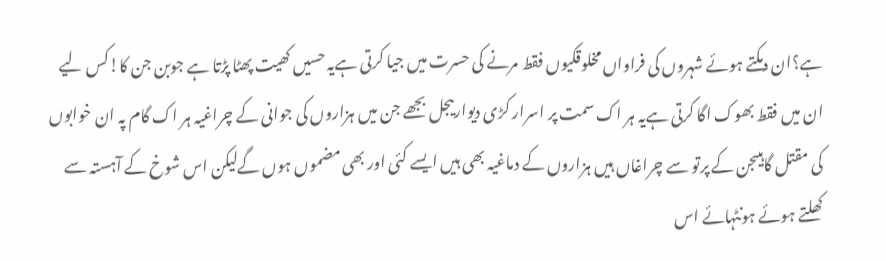ہے؟ان دمکتے ہوئے شہروں کی فراواں مخلوقکیوں فقط مرنے کی حسرت میں جیا کرتی ہےیہ حسیں کھیت پھٹا پڑتا ہے جوبن جن کا!کس لیے ان میں فقط بھوک اگا کرتی ہےیہ ہر اک سمت پر اسرار کڑی دیواریںجل بجھے جن میں ہزاروں کی جوانی کے چراغیہ ہر اک گام پہ ان خوابوں کی مقتل گاہیںجن کے پرتو سے چراغاں ہیں ہزاروں کے دماغیہ بھی ہیں ایسے کئی اور بھی مضموں ہوں گےلیکن اس شوخ کے آہستہ سے کھلتے ہوئے ہونٹہائے اس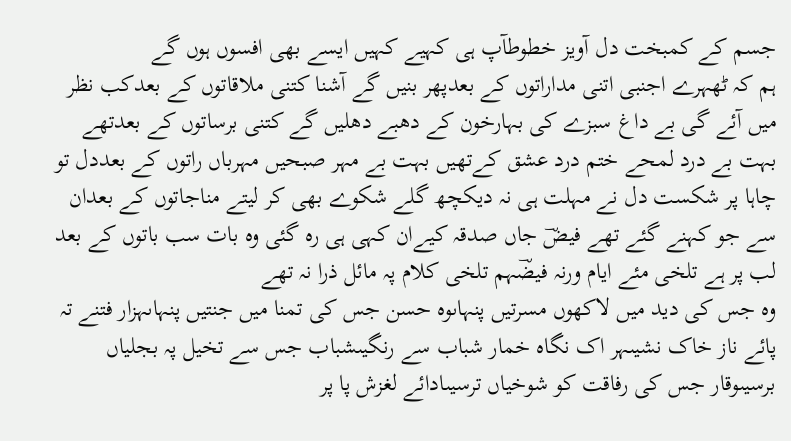جسم کے کمبخت دل آویز خطوطآپ ہی کہیے کہیں ایسے بھی افسوں ہوں گے
ہم کہ ٹھہرے اجنبی اتنی مداراتوں کے بعدپھر بنیں گے آشنا کتنی ملاقاتوں کے بعدکب نظر میں آئے گی بے داغ سبزے کی بہارخون کے دھبے دھلیں گے کتنی برساتوں کے بعدتھے بہت بے درد لمحے ختم درد عشق کےتھیں بہت بے مہر صبحیں مہرباں راتوں کے بعددل تو چاہا پر شکست دل نے مہلت ہی نہ دیکچھ گلے شکوے بھی کر لیتے مناجاتوں کے بعدان سے جو کہنے گئے تھے فیضؔ جاں صدقہ کیےان کہی ہی رہ گئی وہ بات سب باتوں کے بعد
لب پر ہے تلخی مئے ایام ورنہ فیضؔہم تلخی کلام پہ مائل ذرا نہ تھے
وہ جس کی دید میں لاکھوں مسرتیں پنہاںوہ حسن جس کی تمنا میں جنتیں پنہاںہزار فتنے تہ پائے ناز خاک نشیںہر اک نگاہ خمار شباب سے رنگیںشباب جس سے تخیل پہ بجلیاں برسیںوقار جس کی رفاقت کو شوخیاں ترسیںادائے لغزش پا پر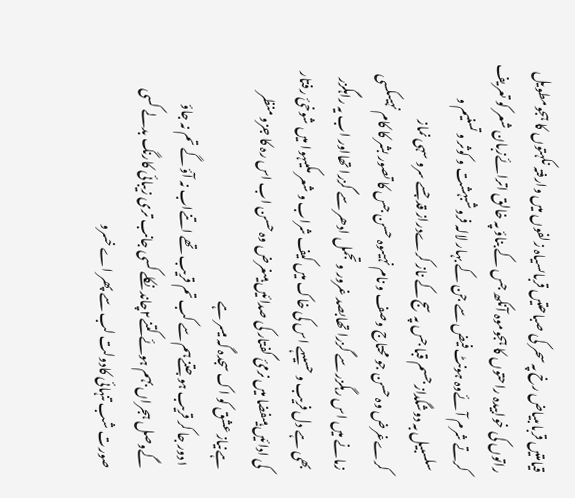قیامتیں قرباںبیاض رخ پہ سحر کی صباحتیں قرباںسیاہ زلفوں میں وارفتہ نکہتوں کا ہجومطویل راتوں کی خوابیدہ راحتوں کا ہجوموہ آنکھ جس کے بناؤ پہ خالق اترائےزبان شعر کو تعریف کرتے شرم آئےوہ ہونٹ فیض سے جن کے بہار لالہ فروشبہشت و کوثر و تسنیم و سلسبیل بہ دوشگداز جسم قبا جس پہ سج کے ناز کرےدراز قد جسے سرو سہی نماز کرےغرض وہ حسن جو محتاج وصف و نام نہیںوہ حسن جس کا تصور بشر کا کام نہیںکسی زمانے میں اس رہگزر سے گزرا تھابصد غرور و تجمل ادھر سے گزرا تھااور اب یہ راہگزر بھی ہے دل فریب و حسیںہے اس کی خاک میں کیف شراب و شعر مکیںہوا میں شوخیٔ رفتار کی ادائیں ہیںفضا میں نرمیٔ گفتار کی صدائیں ہیںغرض وہ حسن اب اس رہ کا جزو منظر ہےنیاز عشق کو اک سجدہ گہ میسر ہے
۱دور جا کر قریب ہو جتنےہم سے کب تم قریب تھے اتنےاب نہ آؤ گے تم نہ جاؤ گےوصل ہجراں بہم ہوئے کتنے۲چاند نکلے کسی جانب تری زیبائی کارنگ بدلے کسی صورت شب تنہائی کادولت لب سے پھر اے خسرو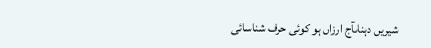شیریں دہناںآج ارزاں ہو کوئی حرف شناسائی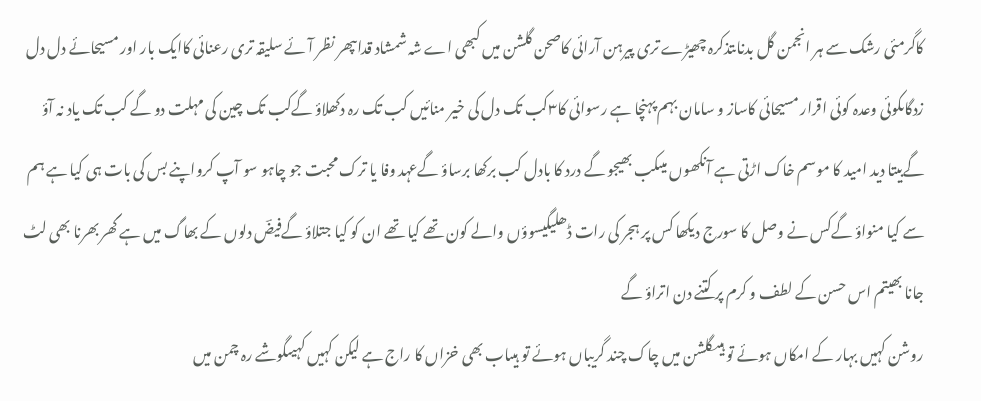کاگرمئی رشک سے ہر انجمن گل بدناںتذکرہ چھیڑے تری پیرہن آرائی کاصحن گلشن میں کبھی اے شہ شمشاد قداںپھر نظر آئے سلیقہ تری رعنائی کاایک بار اور مسیحائے دل دل زدگاںکوئی وعدہ کوئی اقرار مسیحائی کاساز و سامان بہم پہنچا ہے رسوائی کا۳کب تک دل کی خیر منائیں کب تک رہ دکھلاؤ گےکب تک چین کی مہلت دو گے کب تک یاد نہ آؤ گےبیتا دید امید کا موسم خاک اڑتی ہے آنکھوں میںکب بھیجو گے درد کا بادل کب برکھا برساؤ گےعہد وفا یا ترک محبت جو چاہو سو آپ کرواپنے بس کی بات ہی کیا ہے ہم سے کیا منواؤ گےکس نے وصل کا سورج دیکھا کس پر ہجر کی رات ڈھلیگیسوؤں والے کون تھے کیا تھے ان کو کیا جتلاؤ گےفیضؔ دلوں کے بھاگ میں ہے گھر بھرنا بھی لٹ جانا بھیتم اس حسن کے لطف و کرم پر کتنے دن اتراؤ گے
روشن کہیں بہار کے امکاں ہوئے تو ہیںگلشن میں چاک چند گریباں ہوئے تو ہیںاب بھی خزاں کا راج ہے لیکن کہیں کہیںگوشے رہ چمن میں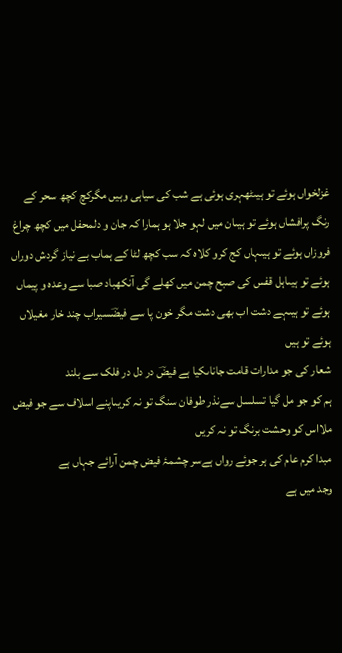غزلخواں ہوئے تو ہیںٹھہری ہوئی ہے شب کی سیاہی وہیں مگرکچ کچھ سحر کے رنگ پرافشاں ہوئے تو ہیںان میں لہو جلا ہو ہمارا کہ جان و دلمحفل میں کچھ چراغ فروزاں ہوئے تو ہیںہاں کج کرو کلاہ کہ سب کچھ لٹا کے ہماب بے نیاز گردش دوراں ہوئے تو ہیںاہل قفس کی صبح چمن میں کھلے گی آنکھباد صبا سے وعدہ و پیماں ہوئے تو ہیںہے دشت اب بھی دشت مگر خون پا سے فیضؔسیراب چند خار مغیلاں ہوئے تو ہیں
شعار کی جو مدارات قامت جاناںکیا ہے فیضؔ در دل در فلک سے بلند
ہم کو جو مل گیا تسلسل سےنذر طوفان سنگ تو نہ کریںاپنے اسلاف سے جو فیض ملااس کو وحشت برنگ تو نہ کریں
مبدا کرم عام کی ہر جوئے رواں ہےسر چشمۂ فیض چمن آرائے جہاں ہے
وجد میں ہے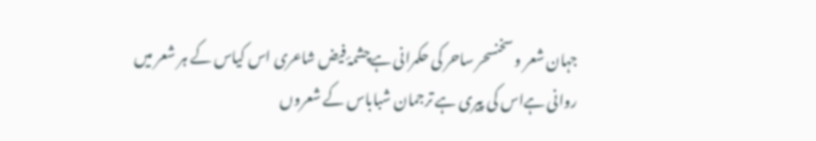جہان شعر و سخنسحر ساحر کی حکمرانی ہےچشمۂ فیض شاعری اس کیاس کے ہر شعر میں روانی ہےاس کی پیری ہے ترجمان شباباس کے شعروں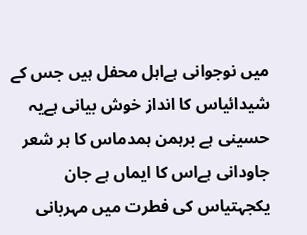میں نوجوانی ہےاہل محفل ہیں جس کے شیدائیاس کا انداز خوش بیانی ہےیہ حسینی ہے برہمن ہمدماس کا ہر شعر جاودانی ہےاس کا ایماں ہے جان یکجہتیاس کی فطرت میں مہربانی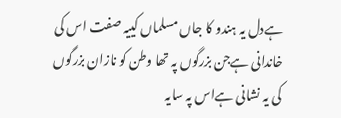ہےدل یہ ہندو کا جاں مسلماں کییہ صفت اس کی خاندانی ہےجن بزرگوں پہ تھا وطن کو نازان بزرگوں کی یہ نشانی ہےاس پہ سایہ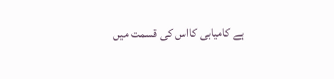ہے کامیابی کااس کی قسمت میں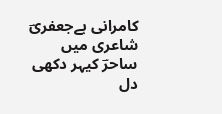کامرانی ہےجعفریؔ شاعری میں ساحرؔ کیہر دکھی دل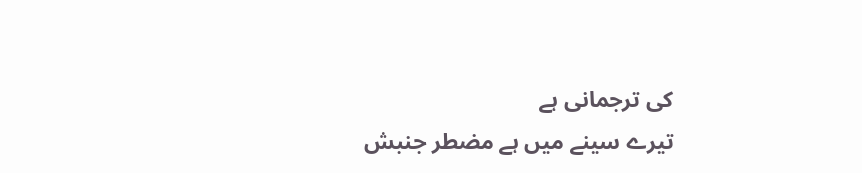کی ترجمانی ہے
تیرے سینے میں ہے مضطر جنبش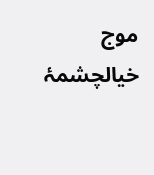موج خیالچشمۂ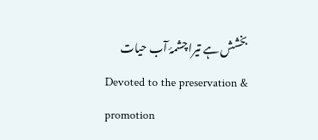بخشش ہے تیرا چشمۂ آب حیات
Devoted to the preservation & promotion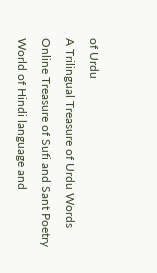of Urdu
A Trilingual Treasure of Urdu Words
Online Treasure of Sufi and Sant Poetry
World of Hindi language and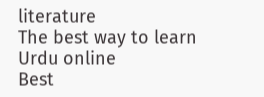literature
The best way to learn Urdu online
Best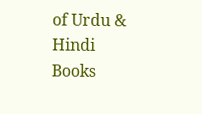of Urdu & Hindi Books